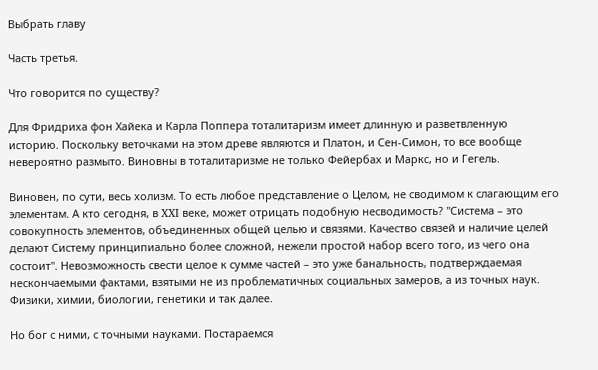Выбрать главу

Часть третья.

Что говорится по существу?

Для Фридриха фон Хайека и Карла Поппера тоталитаризм имеет длинную и разветвленную историю. Поскольку веточками на этом древе являются и Платон, и Сен-Симон, то все вообще невероятно размыто. Виновны в тоталитаризме не только Фейербах и Маркс, но и Гегель.

Виновен, по сути, весь холизм. То есть любое представление о Целом, не сводимом к слагающим его элементам. А кто сегодня, в XXI веке, может отрицать подобную несводимость? "Система – это совокупность элементов, объединенных общей целью и связями. Качество связей и наличие целей делают Систему принципиально более сложной, нежели простой набор всего того, из чего она состоит". Невозможность свести целое к сумме частей – это уже банальность, подтверждаемая нескончаемыми фактами, взятыми не из проблематичных социальных замеров, а из точных наук. Физики, химии, биологии, генетики и так далее.

Но бог с ними, с точными науками. Постараемся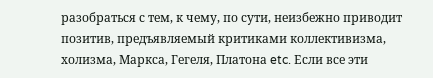разобраться с тем, к чему, по сути, неизбежно приводит позитив, предъявляемый критиками коллективизма, холизма, Маркса, Гегеля, Платона etc. Если все эти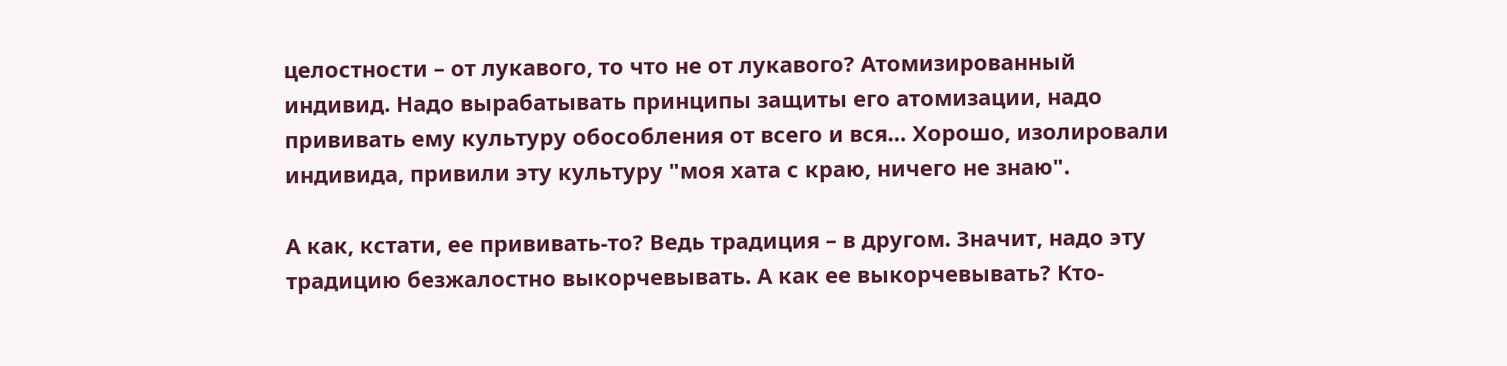целостности – от лукавого, то что не от лукавого? Атомизированный индивид. Надо вырабатывать принципы защиты его атомизации, надо прививать ему культуру обособления от всего и вся… Хорошо, изолировали индивида, привили эту культуру "моя хата с краю, ничего не знаю".

А как, кстати, ее прививать-то? Ведь традиция – в другом. Значит, надо эту традицию безжалостно выкорчевывать. А как ее выкорчевывать? Кто-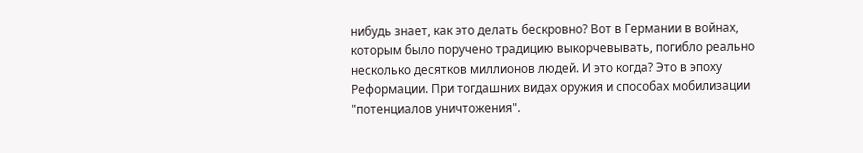нибудь знает, как это делать бескровно? Вот в Германии в войнах, которым было поручено традицию выкорчевывать, погибло реально несколько десятков миллионов людей. И это когда? Это в эпоху Реформации. При тогдашних видах оружия и способах мобилизации "потенциалов уничтожения".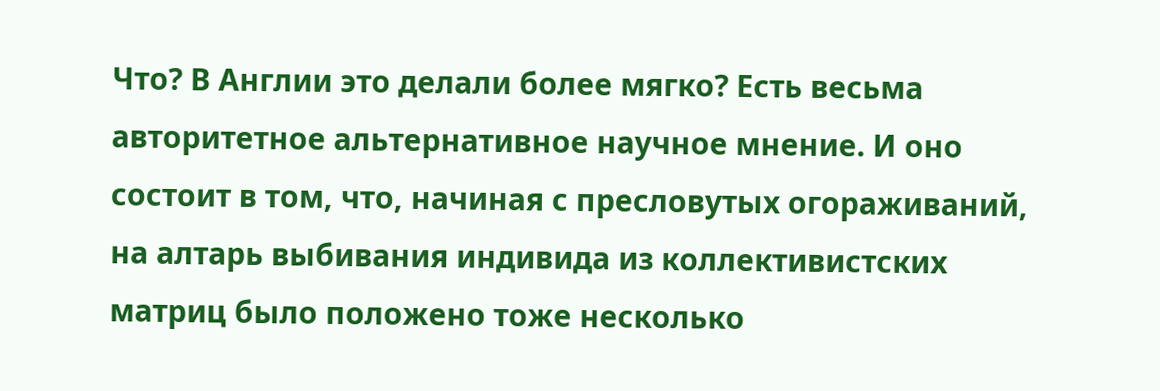Что? В Англии это делали более мягко? Есть весьма авторитетное альтернативное научное мнение. И оно состоит в том, что, начиная с пресловутых огораживаний, на алтарь выбивания индивида из коллективистских матриц было положено тоже несколько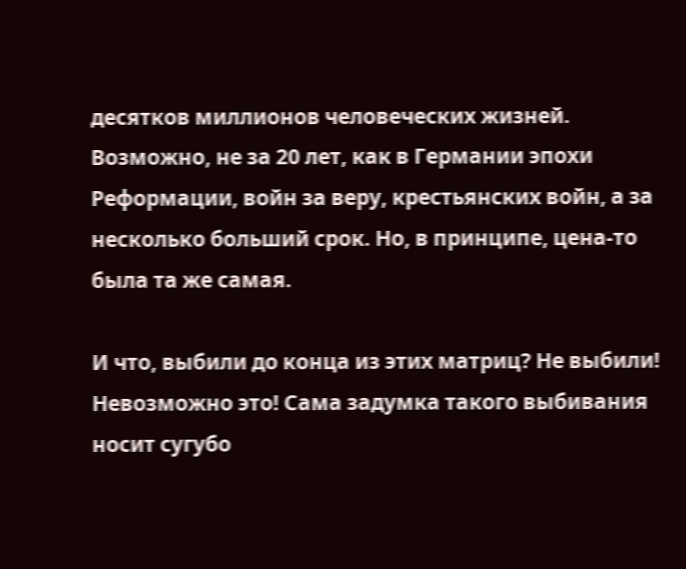десятков миллионов человеческих жизней. Возможно, не за 20 лет, как в Германии эпохи Реформации, войн за веру, крестьянских войн, а за несколько больший срок. Но, в принципе, цена-то была та же самая.

И что, выбили до конца из этих матриц? Не выбили! Невозможно это! Сама задумка такого выбивания носит сугубо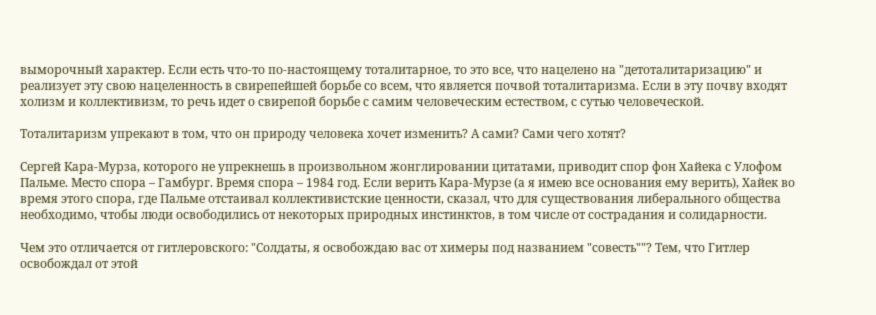выморочный характер. Если есть что-то по-настоящему тоталитарное, то это все, что нацелено на "детоталитаризацию" и реализует эту свою нацеленность в свирепейшей борьбе со всем, что является почвой тоталитаризма. Если в эту почву входят холизм и коллективизм, то речь идет о свирепой борьбе с самим человеческим естеством, с сутью человеческой.

Тоталитаризм упрекают в том, что он природу человека хочет изменить? А сами? Сами чего хотят?

Сергей Кара-Мурза, которого не упрекнешь в произвольном жонглировании цитатами, приводит спор фон Хайека с Улофом Пальме. Место спора – Гамбург. Время спора – 1984 год. Если верить Кара-Мурзе (а я имею все основания ему верить), Хайек во время этого спора, где Пальме отстаивал коллективистские ценности, сказал, что для существования либерального общества необходимо, чтобы люди освободились от некоторых природных инстинктов, в том числе от сострадания и солидарности.

Чем это отличается от гитлеровского: "Солдаты, я освобождаю вас от химеры под названием "совесть""? Тем, что Гитлер освобождал от этой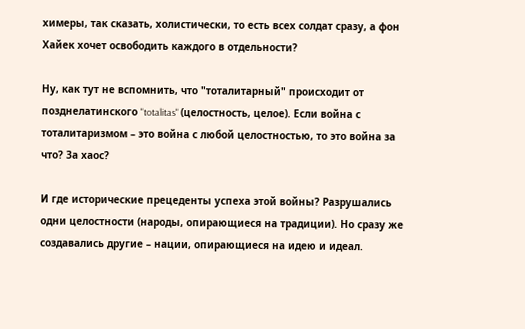химеры, так сказать, холистически, то есть всех солдат сразу, а фон Хайек хочет освободить каждого в отдельности?

Ну, как тут не вспомнить, что "тоталитарный" происходит от позднелатинского "totalitas" (целостность, целое). Если война с тоталитаризмом – это война с любой целостностью, то это война за что? За хаос?

И где исторические прецеденты успеха этой войны? Разрушались одни целостности (народы, опирающиеся на традиции). Но сразу же создавались другие – нации, опирающиеся на идею и идеал.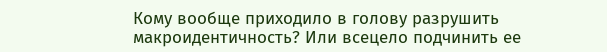Кому вообще приходило в голову разрушить макроидентичность? Или всецело подчинить ее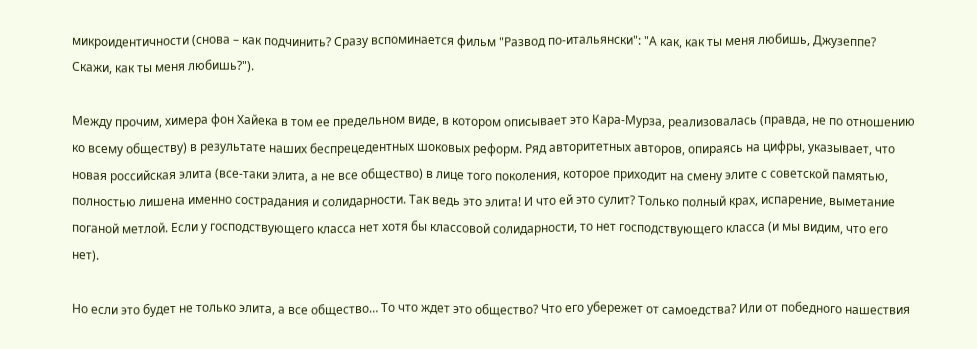микроидентичности (снова – как подчинить? Сразу вспоминается фильм "Развод по-итальянски": "А как, как ты меня любишь, Джузеппе? Скажи, как ты меня любишь?").

Между прочим, химера фон Хайека в том ее предельном виде, в котором описывает это Кара-Мурза, реализовалась (правда, не по отношению ко всему обществу) в результате наших беспрецедентных шоковых реформ. Ряд авторитетных авторов, опираясь на цифры, указывает, что новая российская элита (все-таки элита, а не все общество) в лице того поколения, которое приходит на смену элите с советской памятью, полностью лишена именно сострадания и солидарности. Так ведь это элита! И что ей это сулит? Только полный крах, испарение, выметание поганой метлой. Если у господствующего класса нет хотя бы классовой солидарности, то нет господствующего класса (и мы видим, что его нет).

Но если это будет не только элита, а все общество… То что ждет это общество? Что его убережет от самоедства? Или от победного нашествия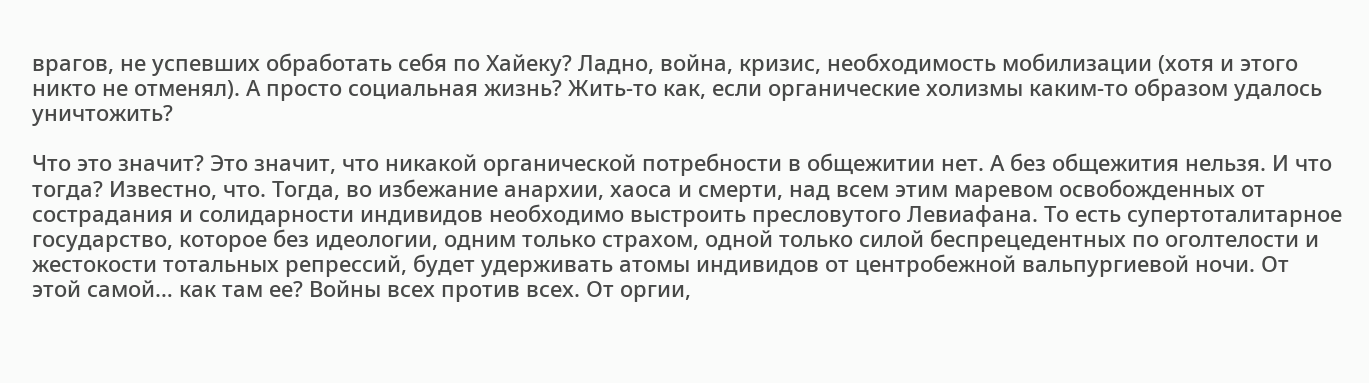врагов, не успевших обработать себя по Хайеку? Ладно, война, кризис, необходимость мобилизации (хотя и этого никто не отменял). А просто социальная жизнь? Жить-то как, если органические холизмы каким-то образом удалось уничтожить?

Что это значит? Это значит, что никакой органической потребности в общежитии нет. А без общежития нельзя. И что тогда? Известно, что. Тогда, во избежание анархии, хаоса и смерти, над всем этим маревом освобожденных от сострадания и солидарности индивидов необходимо выстроить пресловутого Левиафана. То есть супертоталитарное государство, которое без идеологии, одним только страхом, одной только силой беспрецедентных по оголтелости и жестокости тотальных репрессий, будет удерживать атомы индивидов от центробежной вальпургиевой ночи. От этой самой… как там ее? Войны всех против всех. От оргии,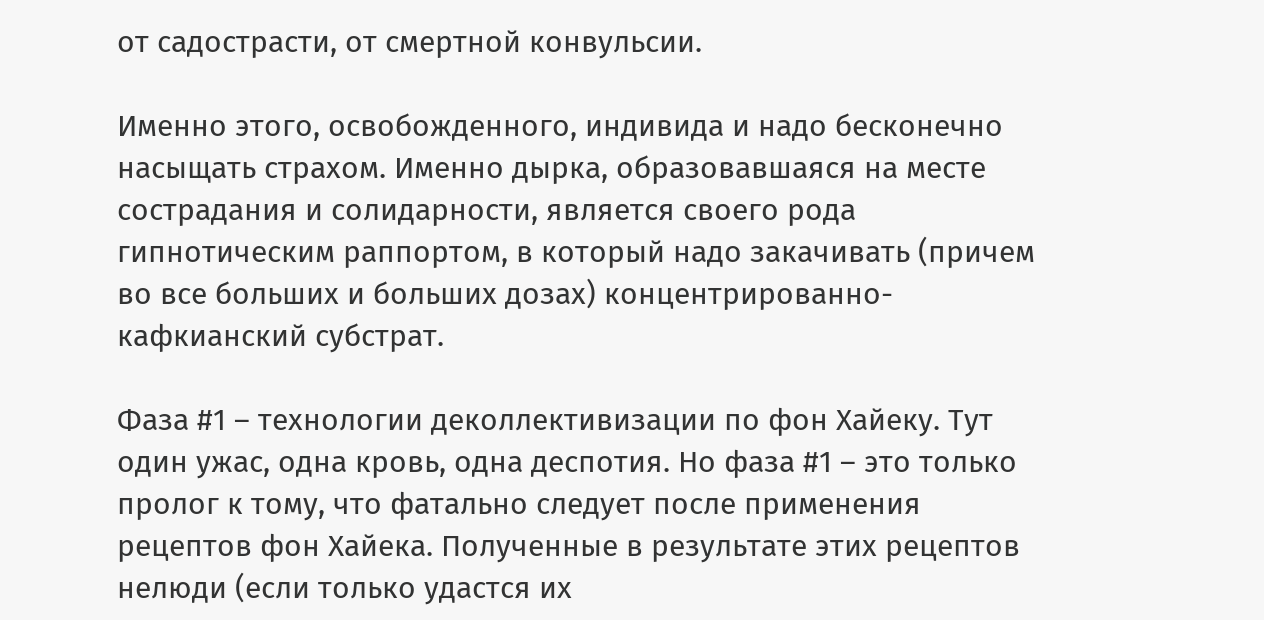от садострасти, от смертной конвульсии.

Именно этого, освобожденного, индивида и надо бесконечно насыщать страхом. Именно дырка, образовавшаяся на месте сострадания и солидарности, является своего рода гипнотическим раппортом, в который надо закачивать (причем во все больших и больших дозах) концентрированно-кафкианский субстрат.

Фаза #1 – технологии деколлективизации по фон Хайеку. Тут один ужас, одна кровь, одна деспотия. Но фаза #1 – это только пролог к тому, что фатально следует после применения рецептов фон Хайека. Полученные в результате этих рецептов нелюди (если только удастся их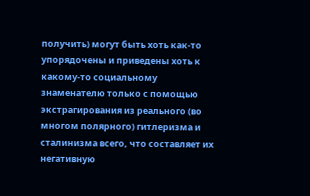получить) могут быть хоть как-то упорядочены и приведены хоть к какому-то социальному знаменателю только с помощью экстрагирования из реального (во многом полярного) гитлеризма и сталинизма всего, что составляет их негативную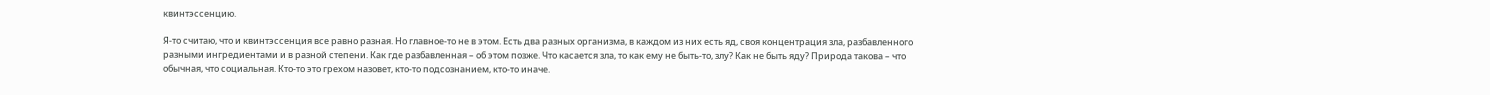квинтэссенцию.

Я-то считаю, что и квинтэссенция все равно разная. Но главное-то не в этом. Есть два разных организма, в каждом из них есть яд, своя концентрация зла, разбавленного разными ингредиентами и в разной степени. Как где разбавленная – об этом позже. Что касается зла, то как ему не быть-то, злу? Как не быть яду? Природа такова – что обычная, что социальная. Кто-то это грехом назовет, кто-то подсознанием, кто-то иначе.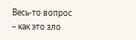Весь-то вопрос – как это зло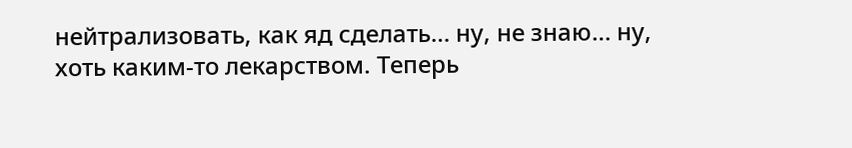нейтрализовать, как яд сделать… ну, не знаю… ну, хоть каким-то лекарством. Теперь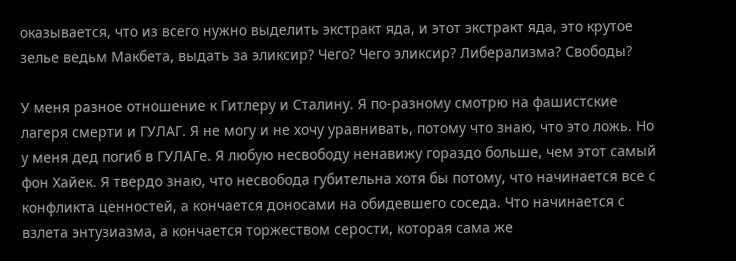оказывается, что из всего нужно выделить экстракт яда, и этот экстракт яда, это крутое зелье ведьм Макбета, выдать за эликсир? Чего? Чего эликсир? Либерализма? Свободы?

У меня разное отношение к Гитлеру и Сталину. Я по-разному смотрю на фашистские лагеря смерти и ГУЛАГ. Я не могу и не хочу уравнивать, потому что знаю, что это ложь. Но у меня дед погиб в ГУЛАГе. Я любую несвободу ненавижу гораздо больше, чем этот самый фон Хайек. Я твердо знаю, что несвобода губительна хотя бы потому, что начинается все с конфликта ценностей, а кончается доносами на обидевшего соседа. Что начинается с взлета энтузиазма, а кончается торжеством серости, которая сама же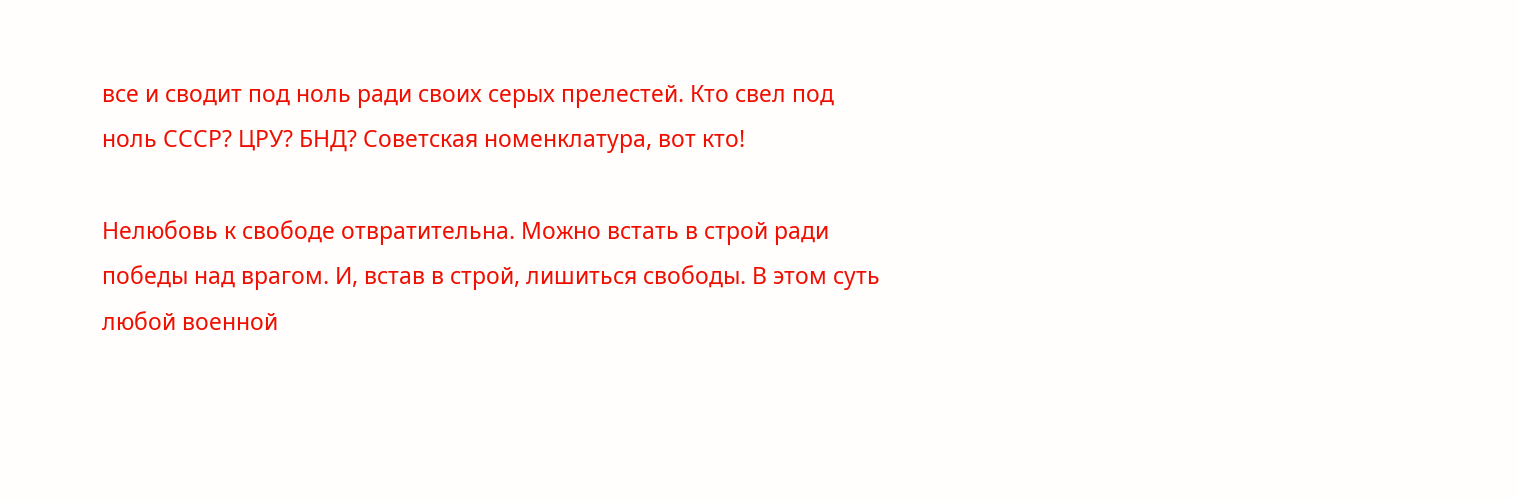все и сводит под ноль ради своих серых прелестей. Кто свел под ноль СССР? ЦРУ? БНД? Советская номенклатура, вот кто!

Нелюбовь к свободе отвратительна. Можно встать в строй ради победы над врагом. И, встав в строй, лишиться свободы. В этом суть любой военной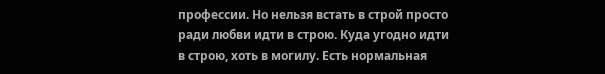профессии. Но нельзя встать в строй просто ради любви идти в строю. Куда угодно идти в строю, хоть в могилу. Есть нормальная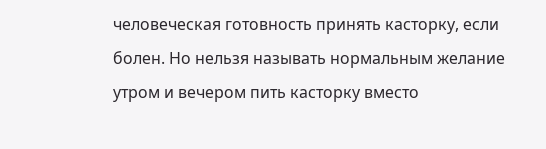человеческая готовность принять касторку, если болен. Но нельзя называть нормальным желание утром и вечером пить касторку вместо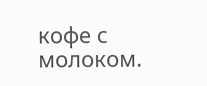кофе с молоком.